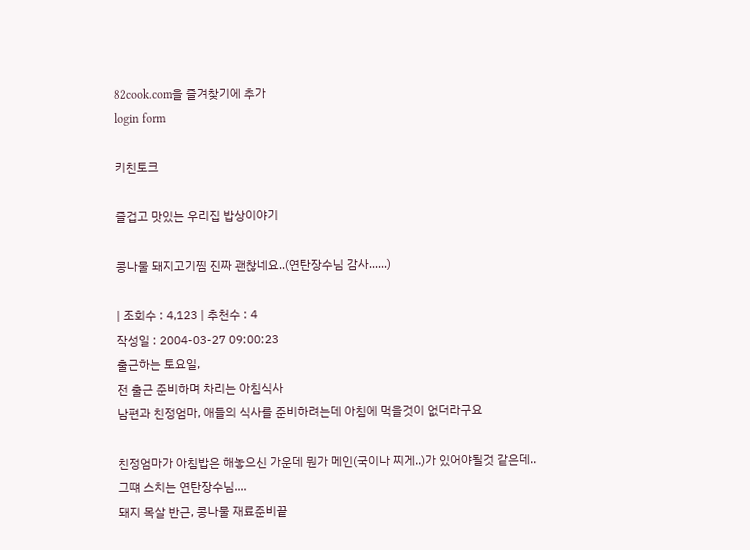82cook.com을 즐겨찾기에 추가
login form

키친토크

즐겁고 맛있는 우리집 밥상이야기

콩나물 돼지고기찜 진짜 괜찮네요..(연탄장수님 감사......)

| 조회수 : 4,123 | 추천수 : 4
작성일 : 2004-03-27 09:00:23
출근하는 토요일,
전 출근 준비하며 차리는 아침식사
남편과 친정엄마, 애들의 식사를 준비하려는데 아침에 먹을것이 없더라구요

친정엄마가 아침밥은 해놓으신 가운데 뭔가 메인(국이나 찌게..)가 있어야될것 같은데..
그떄 스치는 연탄장수님....
돼지 목살 반근, 콩나물 재료준비끝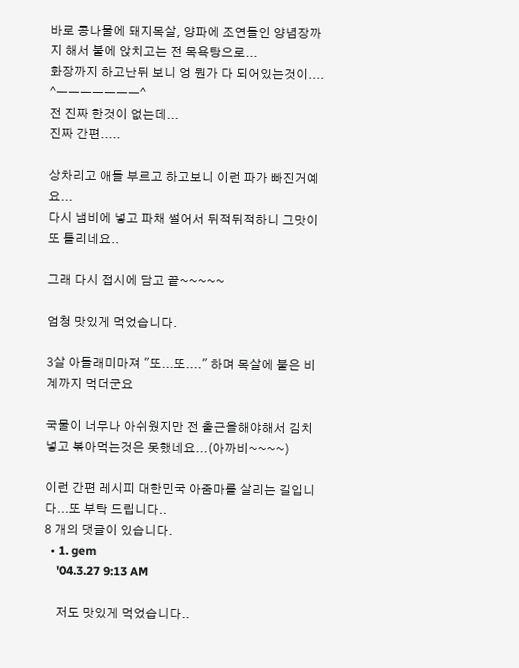바로 콩나물에 돼지목살, 양파에 조연들인 양념장까지 해서 불에 앉치고는 전 목욕탕으로...
화장까지 하고난뒤 보니 엉 뭔가 다 되어있는것이.... ^ㅡㅡㅡㅡㅡㅡㅡ^
전 진짜 한것이 없는데...
진짜 간편.....

상차리고 애들 부르고 하고보니 이런 파가 빠진거예요...
다시 냄비에 넣고 파채 썰어서 뒤적뒤적하니 그맛이 또 틀리네요..

그래 다시 접시에 담고 끝~~~~~

엄청 맛있게 먹었습니다.

3살 아들래미마져 "또...또...." 하며 목살에 붙은 비계까지 먹더군요

국물이 너무나 아쉬웠지만 전 출근을해야해서 김치넣고 볶아먹는것은 못했네요...(아까비~~~~)

이런 간편 레시피 대한민국 아줌마를 살리는 길입니다...또 부탁 드립니다..
8 개의 댓글이 있습니다.
  • 1. gem
    '04.3.27 9:13 AM

    저도 맛있게 먹었습니다..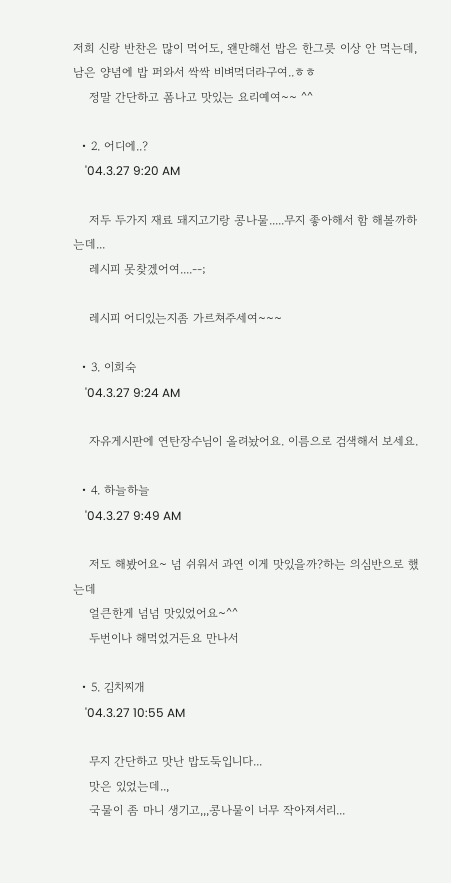저희 신랑 반찬은 많이 먹어도, 왠만해선 밥은 한그릇 이상 안 먹는데, 남은 양념에 밥 퍼와서 싹싹 비벼먹더라구여..ㅎㅎ
    정말 간단하고 폼나고 맛있는 요리예여~~ ^^

  • 2. 어디에..?
    '04.3.27 9:20 AM

    저두 두가지 재료 돼지고기랑 콩나물.....무지 좋아해서 함 해볼까하는데...
    레시피 못찾겠어여....--;

    레시피 어디있는지좀 가르쳐주세여~~~

  • 3. 이희숙
    '04.3.27 9:24 AM

    자유게시판에 연탄장수님이 올려놨어요. 이름으로 검색해서 보세요.

  • 4. 하늘하늘
    '04.3.27 9:49 AM

    저도 해봤어요~ 넘 쉬워서 과연 이게 맛있을까?하는 의심반으로 했는데
    얼큰한게 넘넘 맛있었어요~^^
    두번이나 해먹었거든요 만나서

  • 5. 김치찌개
    '04.3.27 10:55 AM

    무지 간단하고 맛난 밥도둑입니다...
    맛은 있었는데..,
    국물이 좀 마니 생기고,,,콩나물이 너무 작아져서리...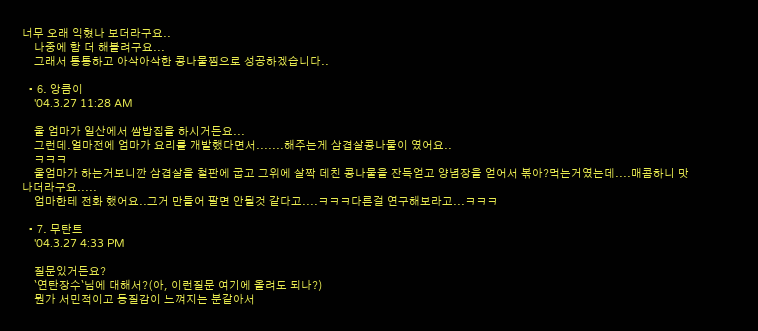너무 오래 익혔나 보더라구요..
    나중에 함 더 해볼려구요...
    그래서 통통하고 아삭아삭한 콩나물찜으로 성공하겠습니다..

  • 6. 앙큼이
    '04.3.27 11:28 AM

    울 엄마가 일산에서 쌈밥집을 하시거든요...
    그런데.얼마전에 엄마가 요리를 개발했다면서.......해주는게 삼겹살콩나물이 였어요..
    ㅋㅋㅋ
    울엄마가 하는거보니깐 삼겹살을 철판에 굽고 그위에 살짝 데친 콩나물을 잔득얻고 양념장을 얻어서 볶아?먹는거였는데....매콤하니 맛나더라구요.....
    엄마한테 전화 했어요..그거 만들어 팔면 안될것 같다고....ㅋㅋㅋ다른걸 연구해보라고...ㅋㅋㅋ

  • 7. 무탄트
    '04.3.27 4:33 PM

    질문있거든요?
    `연탄장수`님에 대해서?(아, 이런질문 여기에 올려도 되나?)
    뭔가 서민적이고 동질감이 느껴지는 분같아서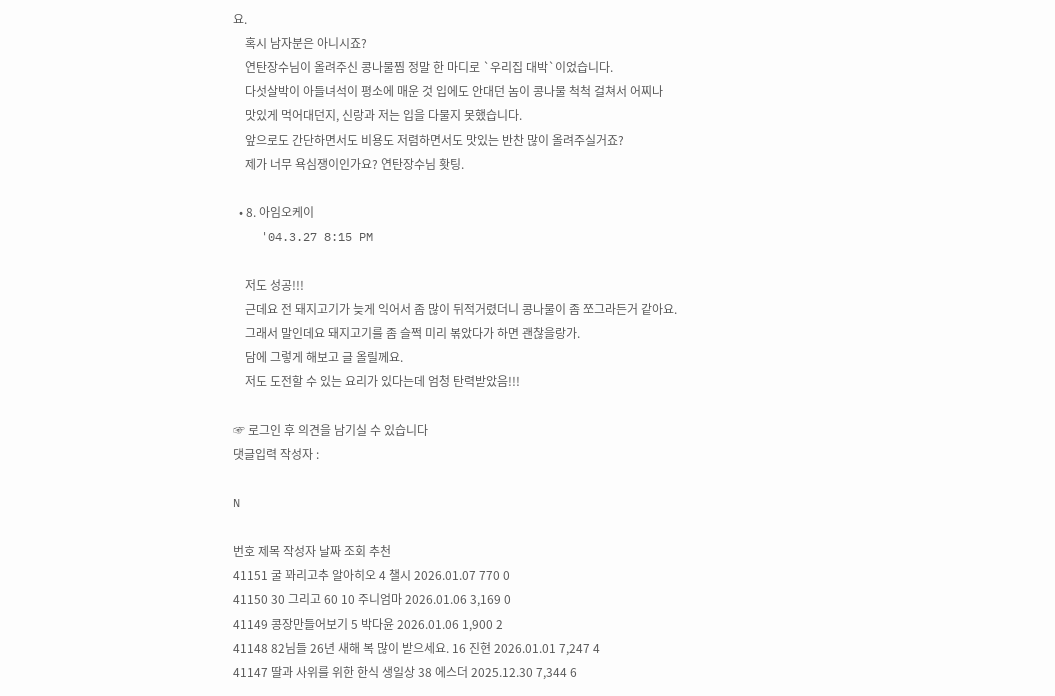요.
    혹시 남자분은 아니시죠?
    연탄장수님이 올려주신 콩나물찜 정말 한 마디로 `우리집 대박`이었습니다.
    다섯살박이 아들녀석이 평소에 매운 것 입에도 안대던 놈이 콩나물 척척 걸쳐서 어찌나
    맛있게 먹어대던지, 신랑과 저는 입을 다물지 못했습니다.
    앞으로도 간단하면서도 비용도 저렴하면서도 맛있는 반찬 많이 올려주실거죠?
    제가 너무 욕심쟁이인가요? 연탄장수님 홧팅.

  • 8. 아임오케이
    '04.3.27 8:15 PM

    저도 성공!!!
    근데요 전 돼지고기가 늦게 익어서 좀 많이 뒤적거렸더니 콩나물이 좀 쪼그라든거 같아요.
    그래서 말인데요 돼지고기를 좀 슬쩍 미리 볶았다가 하면 괜찮을랑가.
    담에 그렇게 해보고 글 올릴께요.
    저도 도전할 수 있는 요리가 있다는데 엄청 탄력받았음!!!

☞ 로그인 후 의견을 남기실 수 있습니다
댓글입력 작성자 :

N

번호 제목 작성자 날짜 조회 추천
41151 굴 꽈리고추 알아히오 4 챌시 2026.01.07 770 0
41150 30 그리고 60 10 주니엄마 2026.01.06 3,169 0
41149 콩장만들어보기 5 박다윤 2026.01.06 1,900 2
41148 82님들 26년 새해 복 많이 받으세요. 16 진현 2026.01.01 7,247 4
41147 딸과 사위를 위한 한식 생일상 38 에스더 2025.12.30 7,344 6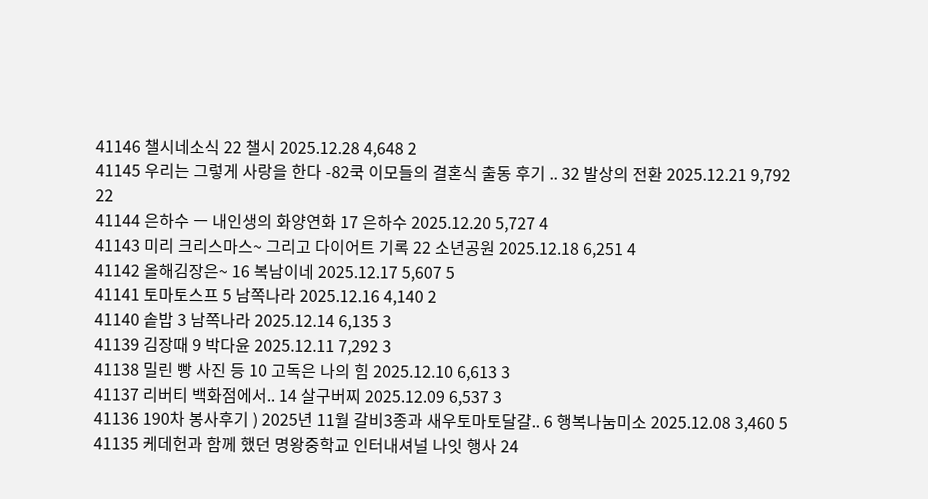41146 챌시네소식 22 챌시 2025.12.28 4,648 2
41145 우리는 그렇게 사랑을 한다 -82쿡 이모들의 결혼식 출동 후기 .. 32 발상의 전환 2025.12.21 9,792 22
41144 은하수 ㅡ 내인생의 화양연화 17 은하수 2025.12.20 5,727 4
41143 미리 크리스마스~ 그리고 다이어트 기록 22 소년공원 2025.12.18 6,251 4
41142 올해김장은~ 16 복남이네 2025.12.17 5,607 5
41141 토마토스프 5 남쪽나라 2025.12.16 4,140 2
41140 솥밥 3 남쪽나라 2025.12.14 6,135 3
41139 김장때 9 박다윤 2025.12.11 7,292 3
41138 밀린 빵 사진 등 10 고독은 나의 힘 2025.12.10 6,613 3
41137 리버티 백화점에서.. 14 살구버찌 2025.12.09 6,537 3
41136 190차 봉사후기 ) 2025년 11월 갈비3종과 새우토마토달걀.. 6 행복나눔미소 2025.12.08 3,460 5
41135 케데헌과 함께 했던 명왕중학교 인터내셔널 나잇 행사 24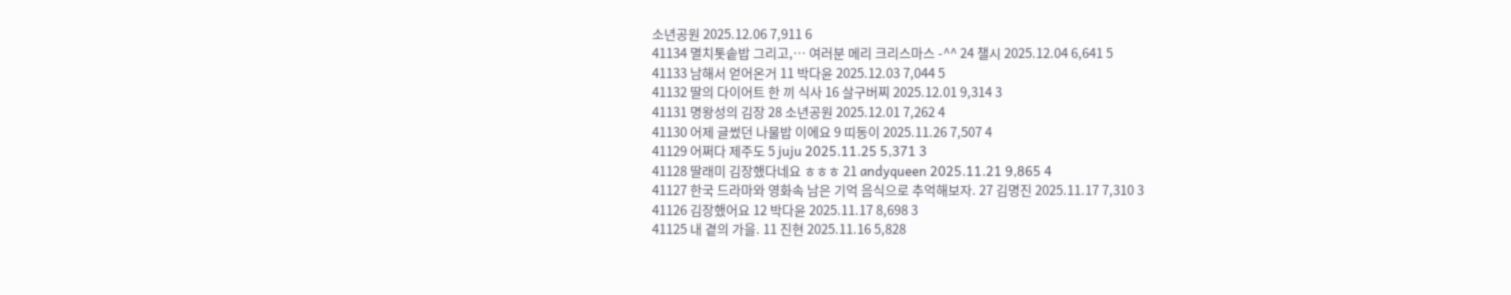소년공원 2025.12.06 7,911 6
41134 멸치톳솥밥 그리고,… 여러분 메리 크리스마스 -^^ 24 챌시 2025.12.04 6,641 5
41133 남해서 얻어온거 11 박다윤 2025.12.03 7,044 5
41132 딸의 다이어트 한 끼 식사 16 살구버찌 2025.12.01 9,314 3
41131 명왕성의 김장 28 소년공원 2025.12.01 7,262 4
41130 어제 글썼던 나물밥 이에요 9 띠동이 2025.11.26 7,507 4
41129 어쩌다 제주도 5 juju 2025.11.25 5,371 3
41128 딸래미 김장했다네요 ㅎㅎㅎ 21 andyqueen 2025.11.21 9,865 4
41127 한국 드라마와 영화속 남은 기억 음식으로 추억해보자. 27 김명진 2025.11.17 7,310 3
41126 김장했어요 12 박다윤 2025.11.17 8,698 3
41125 내 곁의 가을. 11 진현 2025.11.16 5,828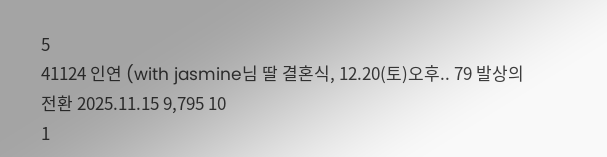5
41124 인연 (with jasmine님 딸 결혼식, 12.20(토)오후.. 79 발상의 전환 2025.11.15 9,795 10
1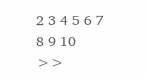2 3 4 5 6 7 8 9 10 >>